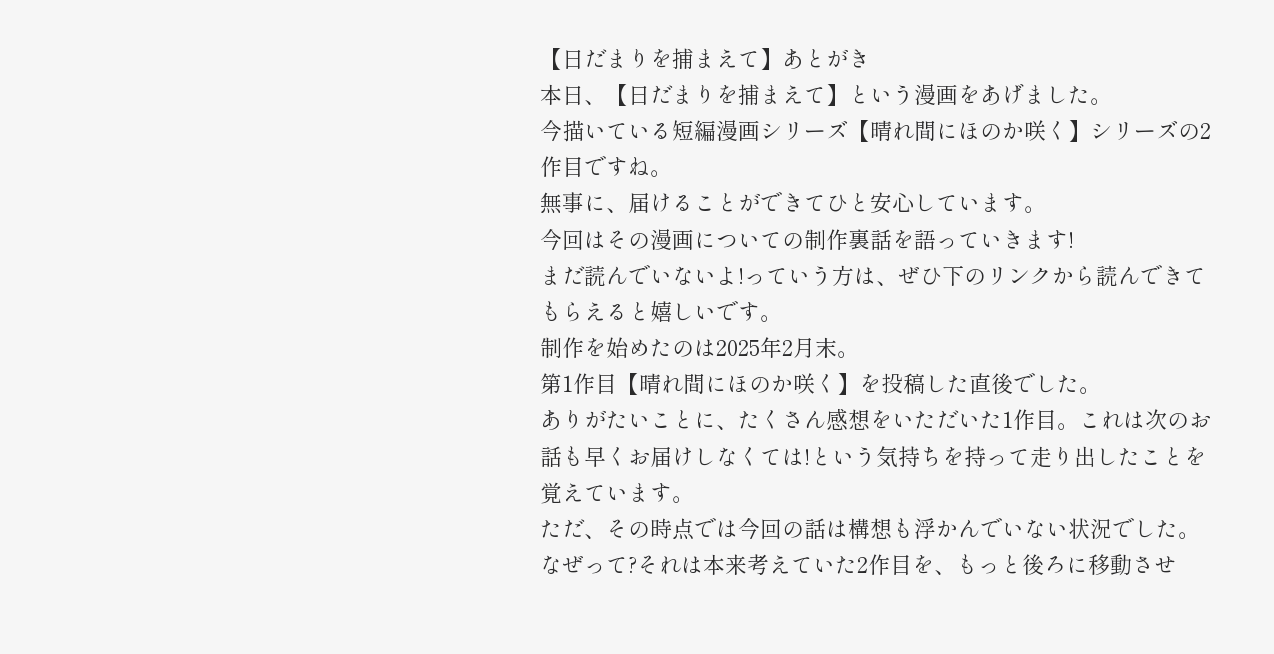【日だまりを捕まえて】あとがき
本日、【日だまりを捕まえて】という漫画をあげました。
今描いている短編漫画シリーズ【晴れ間にほのか咲く】シリーズの2作目ですね。
無事に、届けることができてひと安心しています。
今回はその漫画についての制作裏話を語っていきます!
まだ読んでいないよ!っていう方は、ぜひ下のリンクから読んできてもらえると嬉しいです。
制作を始めたのは2025年2月末。
第1作目【晴れ間にほのか咲く】を投稿した直後でした。
ありがたいことに、たくさん感想をいただいた1作目。これは次のお話も早くお届けしなくては!という気持ちを持って走り出したことを覚えています。
ただ、その時点では今回の話は構想も浮かんでいない状況でした。なぜって?それは本来考えていた2作目を、もっと後ろに移動させ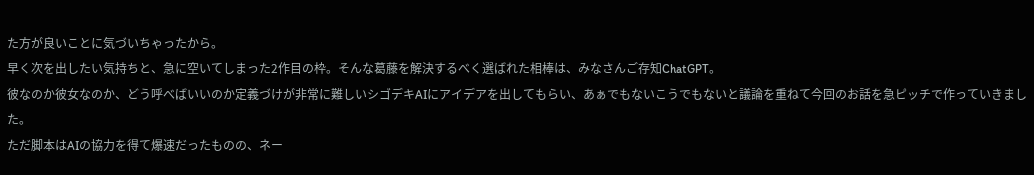た方が良いことに気づいちゃったから。
早く次を出したい気持ちと、急に空いてしまった2作目の枠。そんな葛藤を解決するべく選ばれた相棒は、みなさんご存知ChatGPT。
彼なのか彼女なのか、どう呼べばいいのか定義づけが非常に難しいシゴデキAIにアイデアを出してもらい、あぁでもないこうでもないと議論を重ねて今回のお話を急ピッチで作っていきました。
ただ脚本はAIの協力を得て爆速だったものの、ネー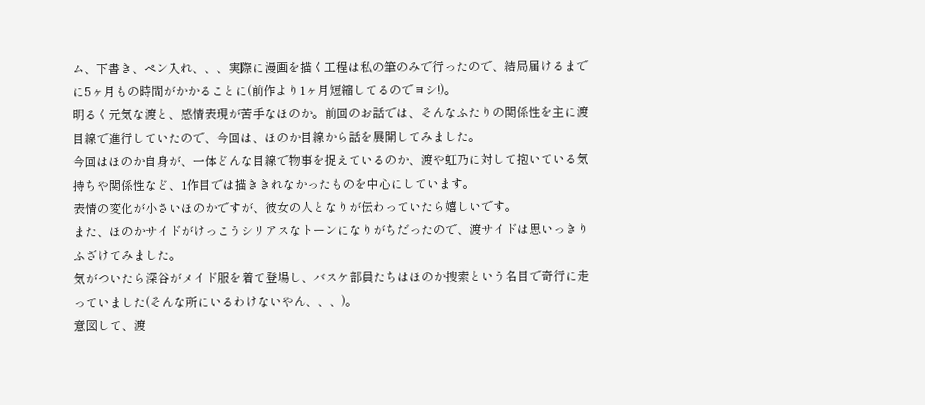ム、下書き、ペン入れ、、、実際に漫画を描く工程は私の筆のみで行ったので、結局届けるまでに5ヶ月もの時間がかかることに(前作より1ヶ月短縮してるのでヨシ!)。
明るく元気な渡と、感情表現が苦手なほのか。前回のお話では、そんなふたりの関係性を主に渡目線で進行していたので、今回は、ほのか目線から話を展開してみました。
今回はほのか自身が、一体どんな目線で物事を捉えているのか、渡や虹乃に対して抱いている気持ちや関係性など、1作目では描ききれなかったものを中心にしています。
表情の変化が小さいほのかですが、彼女の人となりが伝わっていたら嬉しいです。
また、ほのかサイドがけっこうシリアスなトーンになりがちだったので、渡サイドは思いっきりふざけてみました。
気がついたら深谷がメイド服を着て登場し、バスケ部員たちはほのか捜索という名目で奇行に走っていました(そんな所にいるわけないやん、、、)。
意図して、渡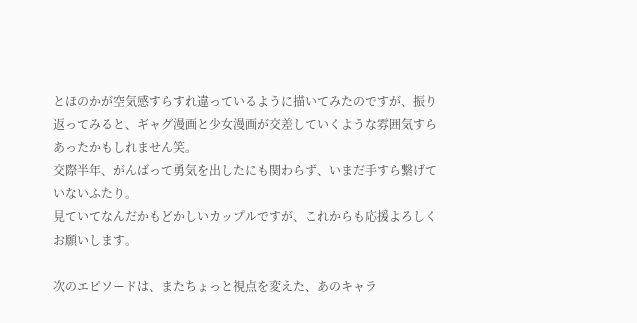とほのかが空気感すらすれ違っているように描いてみたのですが、振り返ってみると、ギャグ漫画と少女漫画が交差していくような雰囲気すらあったかもしれません笑。
交際半年、がんばって勇気を出したにも関わらず、いまだ手すら繋げていないふたり。
見ていてなんだかもどかしいカップルですが、これからも応援よろしくお願いします。

次のエピソードは、またちょっと視点を変えた、あのキャラ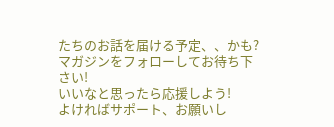たちのお話を届ける予定、、かも?
マガジンをフォローしてお待ち下さい!
いいなと思ったら応援しよう!
よければサポート、お願いし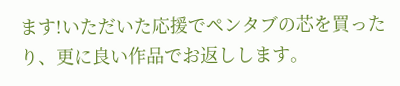ます!いただいた応援でペンタブの芯を買ったり、更に良い作品でお返しします。